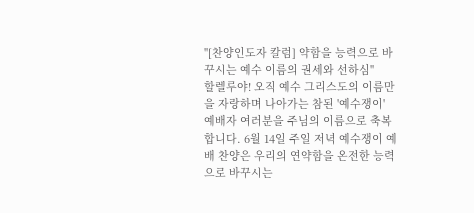"[찬양인도자 칼럼] 약함을 능력으로 바꾸시는 예수 이름의 권세와 선하심"
할렐루야! 오직 예수 그리스도의 이름만을 자랑하며 나아가는 참된 '예수쟁이' 예배자 여러분을 주님의 이름으로 축복합니다. 6월 14일 주일 저녁 예수쟁이 예배 찬양은 우리의 연약함을 온전한 능력으로 바꾸시는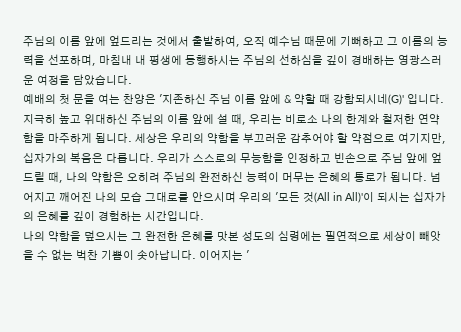주님의 이름 앞에 엎드리는 것에서 출발하여, 오직 예수님 때문에 기뻐하고 그 이름의 능력을 선포하며, 마침내 내 평생에 동행하시는 주님의 선하심을 깊이 경배하는 영광스러운 여정을 담았습니다.
예배의 첫 문을 여는 찬양은 '지존하신 주님 이름 앞에 & 약할 때 강함되시네(G)' 입니다. 지극히 높고 위대하신 주님의 이름 앞에 설 때, 우리는 비로소 나의 한계와 철저한 연약함을 마주하게 됩니다. 세상은 우리의 약함을 부끄러운 감추어야 할 약점으로 여기지만, 십자가의 복음은 다릅니다. 우리가 스스로의 무능함을 인정하고 빈손으로 주님 앞에 엎드릴 때, 나의 약함은 오히려 주님의 완전하신 능력이 머무는 은혜의 통로가 됩니다. 넘어지고 깨어진 나의 모습 그대로를 안으시며 우리의 '모든 것(All in All)'이 되시는 십자가의 은혜를 깊이 경험하는 시간입니다.
나의 약함을 덮으시는 그 완전한 은혜를 맛본 성도의 심령에는 필연적으로 세상이 빼앗을 수 없는 벅찬 기쁨이 솟아납니다. 이어지는 '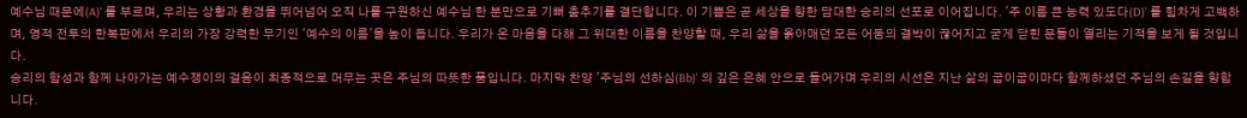예수님 때문에(A)' 를 부르며, 우리는 상황과 환경을 뛰어넘어 오직 나를 구원하신 예수님 한 분만으로 기뻐 춤추기를 결단합니다. 이 기쁨은 곧 세상을 향한 담대한 승리의 선포로 이어집니다. '주 이름 큰 능력 있도다(D)' 를 힘차게 고백하며, 영적 전투의 한복판에서 우리의 가장 강력한 무기인 '예수의 이름'을 높이 듭니다. 우리가 온 마음을 다해 그 위대한 이름을 찬양할 때, 우리 삶을 옭아매던 모든 어둠의 결박이 끊어지고 굳게 닫힌 문들이 열리는 기적을 보게 될 것입니다.
승리의 함성과 함께 나아가는 예수쟁이의 걸음이 최종적으로 머무는 곳은 주님의 따뜻한 품입니다. 마지막 찬양 '주님의 선하심(Bb)' 의 깊은 은혜 안으로 들어가며 우리의 시선은 지난 삶의 굽이굽이마다 함께하셨던 주님의 손길을 향합니다.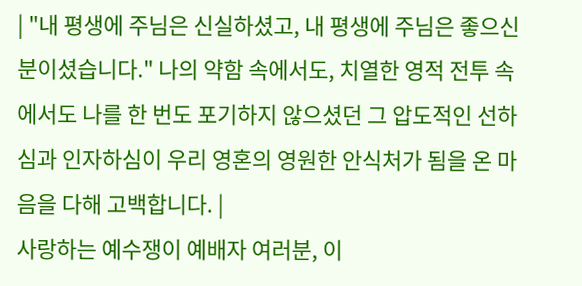| "내 평생에 주님은 신실하셨고, 내 평생에 주님은 좋으신 분이셨습니다." 나의 약함 속에서도, 치열한 영적 전투 속에서도 나를 한 번도 포기하지 않으셨던 그 압도적인 선하심과 인자하심이 우리 영혼의 영원한 안식처가 됨을 온 마음을 다해 고백합니다. |
사랑하는 예수쟁이 예배자 여러분, 이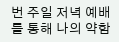번 주일 저녁 예배를 통해 나의 약함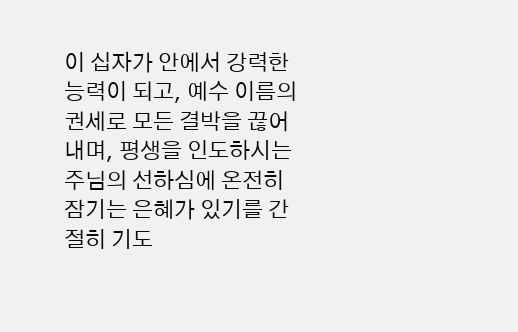이 십자가 안에서 강력한 능력이 되고, 예수 이름의 권세로 모든 결박을 끊어내며, 평생을 인도하시는 주님의 선하심에 온전히 잠기는 은혜가 있기를 간절히 기도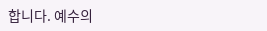합니다. 예수의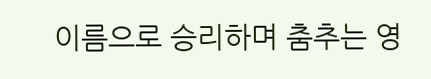이름으로 승리하며 춤추는 영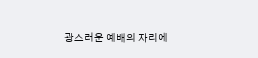광스러운 예배의 자리에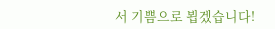서 기쁨으로 뵙겠습니다!